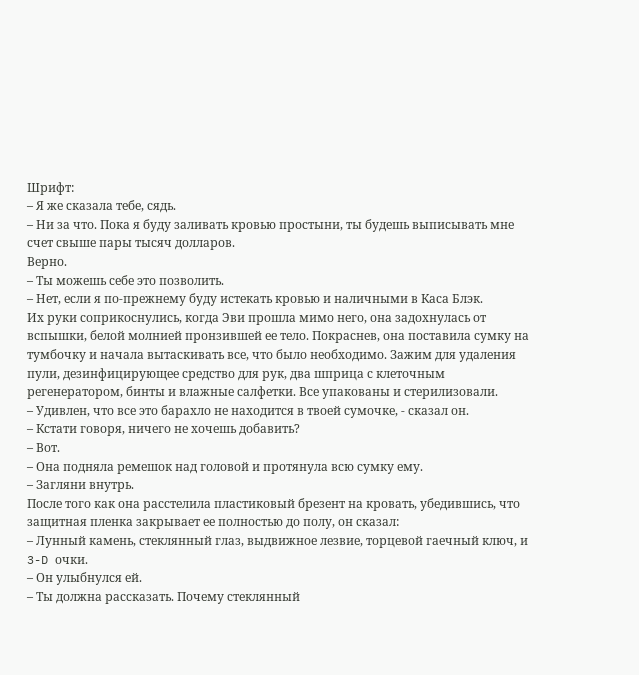Шрифт:
– Я же сказала тебе, сядь.
– Ни за что. Пока я буду заливать кровью простыни, ты будешь выписывать мне счет свыше пары тысяч долларов.
Верно.
– Ты можешь себе это позволить.
– Нет, если я по-прежнему буду истекать кровью и наличными в Каса Блэк.
Их руки соприкоснулись, когда Эви прошла мимо него, она задохнулась от вспышки, белой молнией пронзившей ее тело. Покраснев, она поставила сумку на тумбочку и начала вытаскивать все, что было необходимо. Зажим для удаления пули, дезинфицирующее средство для рук, два шприца с клеточным регенератором, бинты и влажные салфетки. Все упакованы и стерилизовали.
– Удивлен, что все это барахло не находится в твоей сумочке, - сказал он.
– Кстати говоря, ничего не хочешь добавить?
– Вот.
– Она подняла ремешок над головой и протянула всю сумку ему.
– Загляни внутрь.
После того как она расстелила пластиковый брезент на кровать, убедившись, что защитная пленка закрывает ее полностью до полу, он сказал:
– Лунный камень, стеклянный глаз, выдвижное лезвие, торцевой гаечный ключ, и 3-D очки.
– Он улыбнулся ей.
– Ты должна рассказать. Почему стеклянный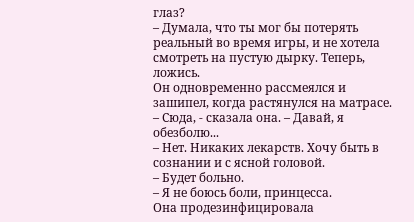глаз?
– Думала, что ты мог бы потерять реальный во время игры, и не хотела смотреть на пустую дырку. Теперь, ложись.
Он одновременно рассмеялся и зашипел, когда растянулся на матрасе.
– Сюда, - сказала она. – Давай, я обезболю...
– Нет. Никаких лекарств. Хочу быть в сознании и с ясной головой.
– Будет больно.
– Я не боюсь боли, принцесса.
Она продезинфицировала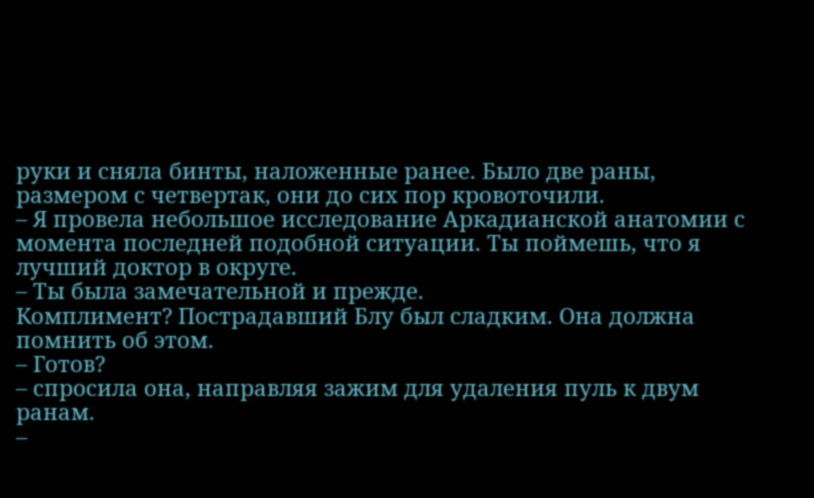руки и сняла бинты, наложенные ранее. Было две раны, размером с четвертак, они до сих пор кровоточили.
– Я провела небольшое исследование Аркадианской анатомии с момента последней подобной ситуации. Ты поймешь, что я лучший доктор в округе.
– Ты была замечательной и прежде.
Комплимент? Пострадавший Блу был сладким. Она должна помнить об этом.
– Готов?
– спросила она, направляя зажим для удаления пуль к двум ранам.
–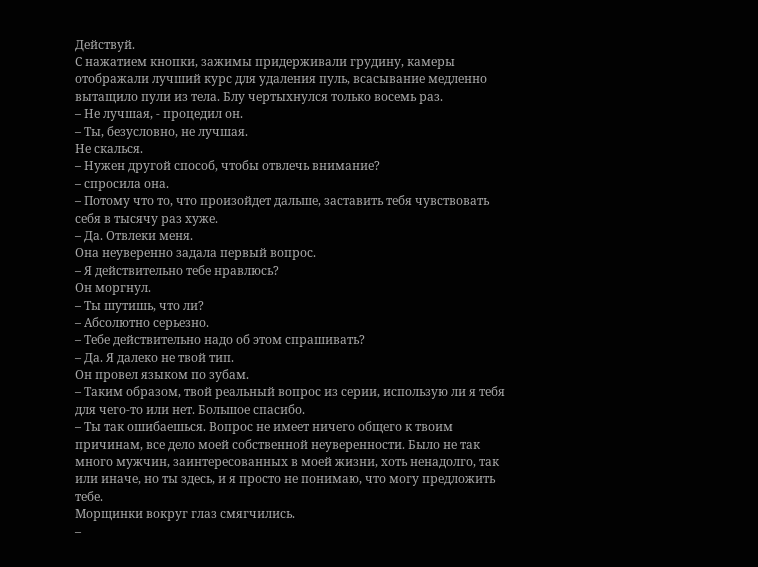Действуй.
С нажатием кнопки, зажимы придерживали грудину, камеры отображали лучший курс для удаления пуль, всасывание медленно вытащило пули из тела. Блу чертыхнулся только восемь раз.
– Не лучшая, - процедил он.
– Ты, безусловно, не лучшая.
Не скалься.
– Нужен другой способ, чтобы отвлечь внимание?
– спросила она.
– Потому что то, что произойдет дальше, заставить тебя чувствовать себя в тысячу раз хуже.
– Да. Отвлеки меня.
Она неуверенно задала первый вопрос.
– Я действительно тебе нравлюсь?
Он моргнул.
– Ты шутишь, что ли?
– Абсолютно серьезно.
– Тебе действительно надо об этом спрашивать?
– Да. Я далеко не твой тип.
Он провел языком по зубам.
– Таким образом, твой реальный вопрос из серии, использую ли я тебя для чего-то или нет. Большое спасибо.
– Ты так ошибаешься. Вопрос не имеет ничего общего к твоим причинам, все дело моей собственной неуверенности. Было не так много мужчин, заинтересованных в моей жизни, хоть ненадолго, так или иначе, но ты здесь, и я просто не понимаю, что могу предложить тебе.
Морщинки вокруг глаз смягчились.
–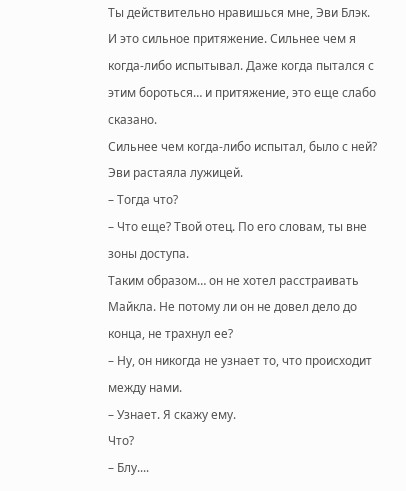Ты действительно нравишься мне, Эви Блэк. И это сильное притяжение. Сильнее чем я когда-либо испытывал. Даже когда пытался с этим бороться… и притяжение, это еще слабо сказано.
Сильнее чем когда-либо испытал, было с ней? Эви растаяла лужицей.
– Тогда что?
– Что еще? Твой отец. По его словам, ты вне зоны доступа.
Таким образом… он не хотел расстраивать Майкла. Не потому ли он не довел дело до конца, не трахнул ее?
– Ну, он никогда не узнает то, что происходит между нами.
– Узнает. Я скажу ему.
Что?
– Блу....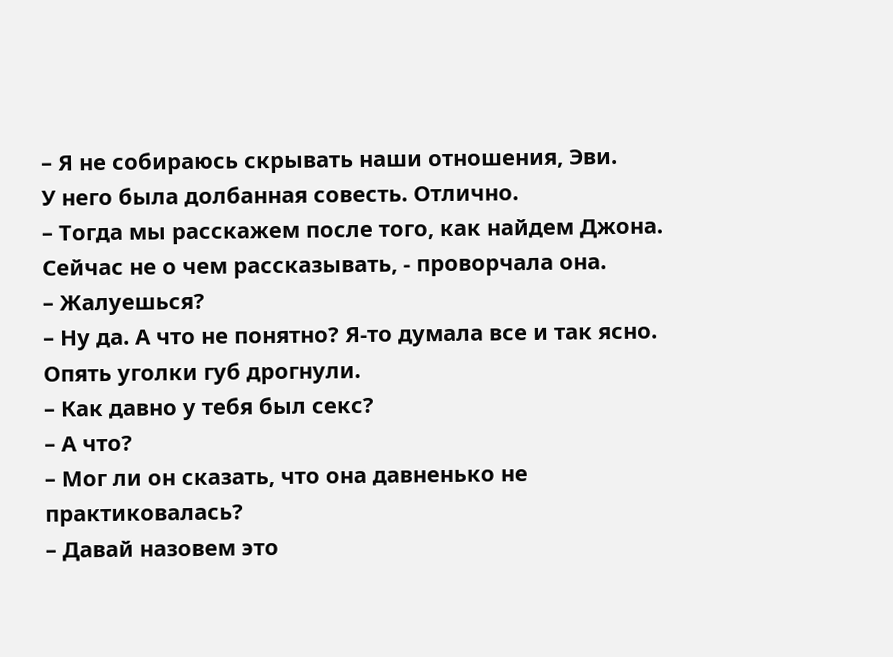– Я не собираюсь скрывать наши отношения, Эви.
У него была долбанная совесть. Отлично.
– Тогда мы расскажем после того, как найдем Джона. Сейчас не о чем рассказывать, - проворчала она.
– Жалуешься?
– Ну да. А что не понятно? Я-то думала все и так ясно.
Опять уголки губ дрогнули.
– Как давно у тебя был секс?
– А что?
– Мог ли он сказать, что она давненько не практиковалась?
– Давай назовем это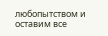любопытством и оставим все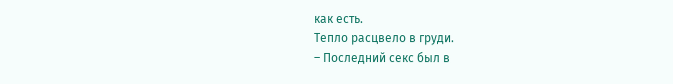как есть.
Тепло расцвело в груди.
– Последний секс был в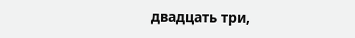двадцать три,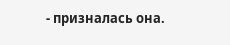- призналась она.